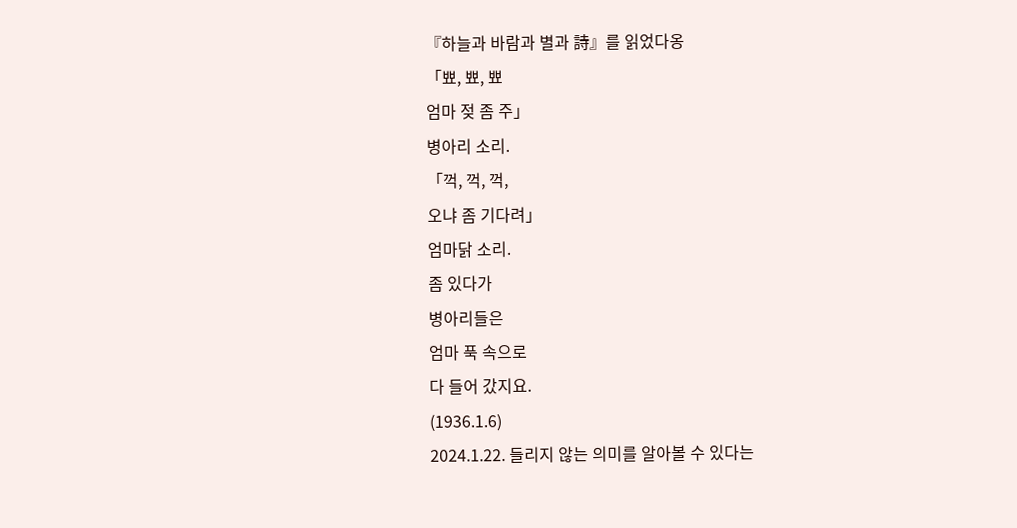『하늘과 바람과 별과 詩』를 읽었다옹
「뾰, 뾰, 뾰
엄마 젖 좀 주」
병아리 소리.
「꺽, 꺽, 꺽,
오냐 좀 기다려」
엄마닭 소리.
좀 있다가
병아리들은
엄마 푹 속으로
다 들어 갔지요.
(1936.1.6)
2024.1.22. 들리지 않는 의미를 알아볼 수 있다는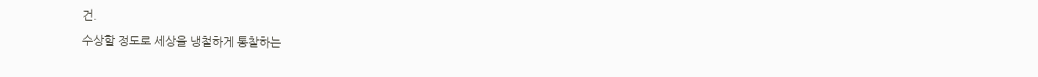건.
수상할 정도로 세상을 냉철하게 통찰하는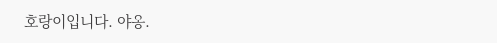호랑이입니다. 야옹.